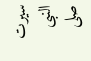سیرت النبی صلى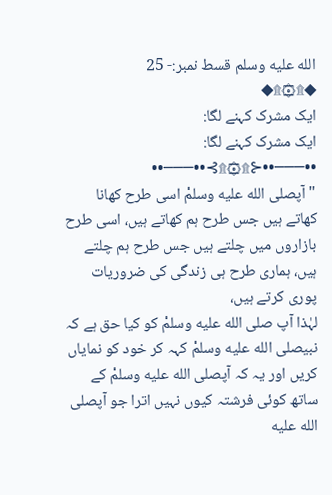الله عليه وسلم قسط نمبر:- 25
◆۩۞۩◆
ایک مشرک کہنے لگا:
ایک مشرک کہنے لگا:
••───••⊰۩۞۩⊱••───••
"آپصلى الله عليه وسلمْ اسی طرح کھانا کھاتے ہیں جس طرح ہم کھاتے ہیں، اسی طرح بازاروں میں چلتے ہیں جس طرح ہم چلتے ہیں، ہماری طرح ہی زندگی کی ضروریات پوری کرتے ہیں،
لہٰذا آپ صلى الله عليه وسلمْ کو کیا حق ہے کہ نبیصلى الله عليه وسلمْ کہہ کر خود کو نمایاں کریں اور یہ کہ آپصلى الله عليه وسلمْ کے ساتھ کوئی فرشتہ کیوں نہیں اترا جو آپصلى الله عليه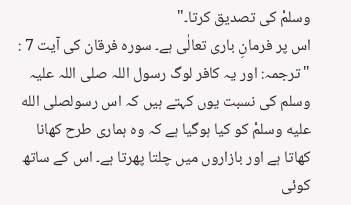وسلمْ کی تصدیق کرتا۔"
اس پر فرمانِ باری تعالٰی ہے۔ سورہ فرقان کی آیت 7 :
"ترجمہ: اور یہ کافر لوگ رسول اللہ صلی اللہ علیہ وسلم کی نسبت یوں کہتے ہیں کہ اس رسولصلى الله عليه وسلمْ کو کیا ہوگیا ہے کہ وہ ہماری طرح کھانا کھاتا ہے اور بازاروں میں چلتا پھرتا ہے۔ اس کے ساتھ کوئی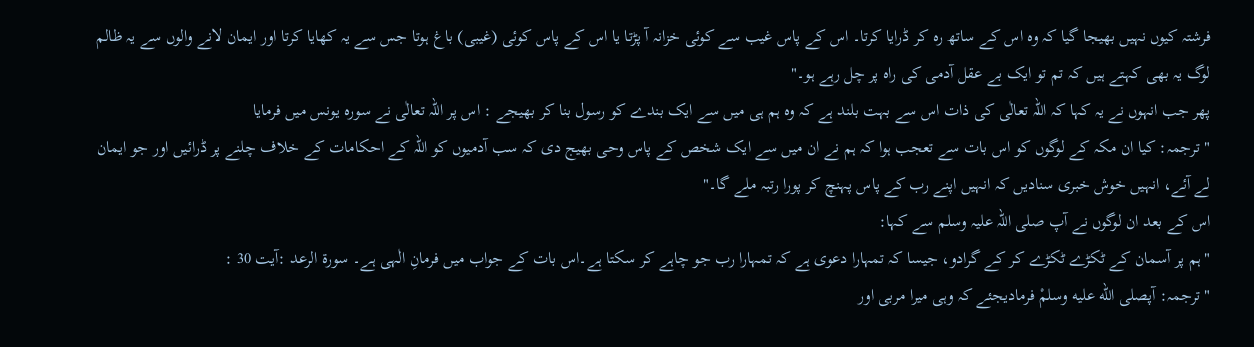فرشتہ کیوں نہیں بھیجا گیا کہ وہ اس کے ساتھ رہ کر ڈرایا کرتا۔ اس کے پاس غیب سے کوئی خزانہ آ پڑتا یا اس کے پاس کوئی (غیبی) باغ ہوتا جس سے یہ کھایا کرتا اور ایمان لانے والوں سے یہ ظالم لوگ یہ بھی کہتے ہیں کہ تم تو ایک بے عقل آدمی کی راہ پر چل رہے ہو۔"
پھر جب انہوں نے یہ کہا کہ اللہ تعالٰی کی ذات اس سے بہت بلند ہے کہ وہ ہم ہی میں سے ایک بندے کو رسول بنا کر بھیجے : اس پر اللہ تعالٰی نے سورہ یونس میں فرمایا
"ترجمہ: کیا ان مکہ کے لوگوں کو اس بات سے تعجب ہوا کہ ہم نے ان میں سے ایک شخص کے پاس وحی بھیج دی کہ سب آدمیوں کو اللہ کے احکامات کے خلاف چلنے پر ڈرائیں اور جو ایمان لے آئے، انہیں خوش خبری سنادیں کہ انہیں اپنے رب کے پاس پہنچ کر پورا رتبہ ملے گا۔"
اس کے بعد ان لوگوں نے آپ صلی اللہ علیہ وسلم سے کہا:
"ہم پر آسمان کے ٹکڑے ٹکڑے کر کے گرادو، جیسا کہ تمہارا دعوی ہے کہ تمہارا رب جو چاہے کر سکتا ہے۔اس بات کے جواب میں فرمانِ الٰہی ہے۔ سورة الرعد :آیت 30 :
"ترجمہ: آپصلى الله عليه وسلمْ فرمادیجئے کہ وہی میرا مربی اور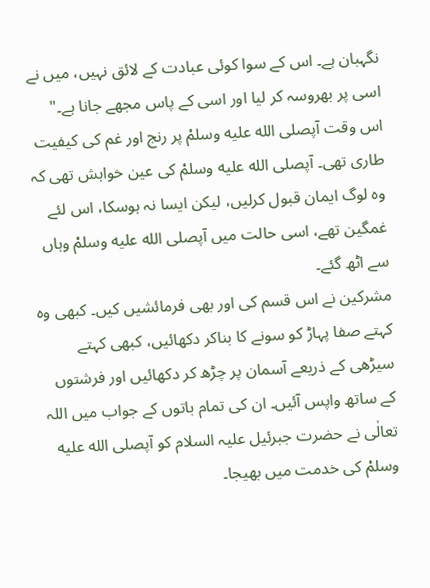نگہبان ہے۔ اس کے سوا کوئی عبادت کے لائق نہیں، میں نے اسی پر بھروسہ کر لیا اور اسی کے پاس مجھے جانا ہے۔"
اس وقت آپصلى الله عليه وسلمْ پر رنج اور غم کی کیفیت طاری تھی۔ آپصلى الله عليه وسلمْ کی عین خواہش تھی کہ وہ لوگ ایمان قبول کرلیں، لیکن ایسا نہ ہوسکا، اس لئے غمگین تھے، اسی حالت میں آپصلى الله عليه وسلمْ وہاں سے اٹھ گئے۔
مشرکین نے اس قسم کی اور بھی فرمائشیں کیں۔ کبھی وہ کہتے صفا پہاڑ کو سونے کا بناکر دکھائیں، کبھی کہتے سیڑھی کے ذریعے آسمان پر چڑھ کر دکھائیں اور فرشتوں کے ساتھ واپس آئیں۔ ان کی تمام باتوں کے جواب میں اللہ تعالٰی نے حضرت جبرئیل علیہ السلام کو آپصلى الله عليه وسلمْ کی خدمت میں بھیجا۔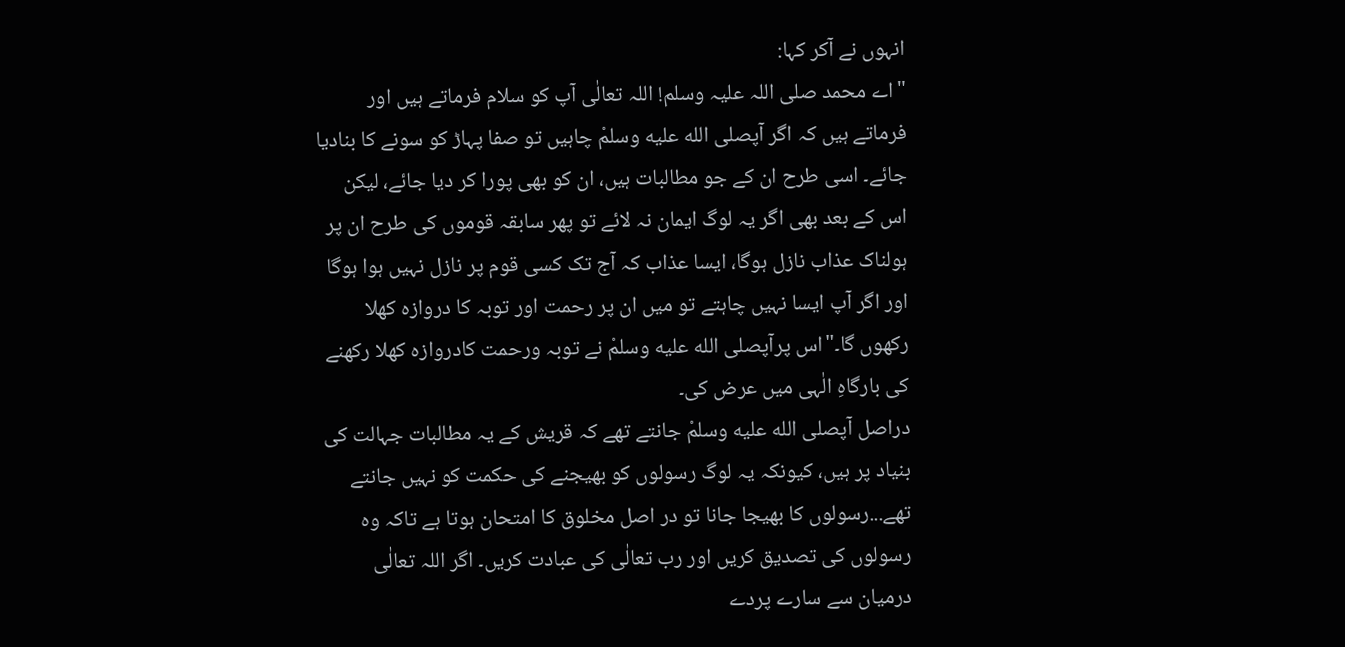انہوں نے آکر کہا:
"اے محمد صلی اللہ علیہ وسلم! اللہ تعالٰی آپ کو سلام فرماتے ہیں اور فرماتے ہیں کہ اگر آپصلى الله عليه وسلمْ چاہیں تو صفا پہاڑ کو سونے کا بنادیا جائے۔ اسی طرح ان کے جو مطالبات ہیں، ان کو بھی پورا کر دیا جائے، لیکن اس کے بعد بھی اگر یہ لوگ ایمان نہ لائے تو پھر سابقہ قوموں کی طرح ان پر ہولناک عذاب نازل ہوگا، ایسا عذاب کہ آج تک کسی قوم پر نازل نہیں ہوا ہوگا اور اگر آپ ایسا نہیں چاہتے تو میں ان پر رحمت اور توبہ کا دروازہ کھلا رکھوں گا۔"اس پرآپصلى الله عليه وسلمْ نے توبہ ورحمت کادروازہ کھلا رکھنے کی بارگاہِ الٰہی میں عرض کی۔
دراصل آپصلى الله عليه وسلمْ جانتے تھے کہ قریش کے یہ مطالبات جہالت کی بنیاد پر ہیں، کیونکہ یہ لوگ رسولوں کو بھیجنے کی حکمت کو نہیں جانتے تھے...رسولوں کا بھیجا جانا تو در اصل مخلوق کا امتحان ہوتا ہے تاکہ وہ رسولوں کی تصدیق کریں اور رب تعالٰی کی عبادت کریں۔ اگر اللہ تعالٰی درمیان سے سارے پردے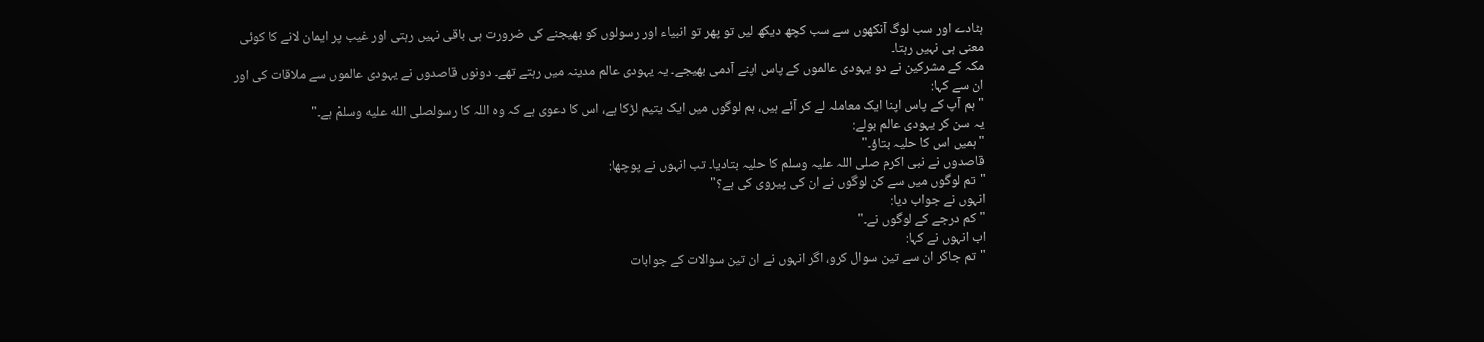ہٹادے اور سب لوگ آنکھوں سے سب کچھ دیکھ لیں تو پھر تو انبیاء اور رسولوں کو بھیجنے کی ضرورت ہی باقی نہیں رہتی اور غیب پر ایمان لانے کا کوئی معنی ہی نہیں رہتا۔
مکہ کے مشرکین نے دو یہودی عالموں کے پاس اپنے آدمی بھیجے۔ یہ یہودی عالم مدینہ میں رہتے تھے۔ دونوں قاصدوں نے یہودی عالموں سے ملاقات کی اور ان سے کہا:
"ہم آپ کے پاس اپنا ایک معاملہ لے کر آئے ہیں، ہم لوگوں میں ایک یتیم لڑکا ہے، اس کا دعوی ہے کہ وہ اللہ کا رسولصلى الله عليه وسلمْ ہے۔"
یہ سن کر یہودی عالم بولے:
"ہمیں اس کا حلیہ بتاؤ۔"
قاصدوں نے نبی اکرم صلی اللہ علیہ وسلم کا حلیہ بتادیا۔ تب انہوں نے پوچھا:
"تم لوگوں میں سے کن لوگوں نے ان کی پیروی کی ہے؟"
انہوں نے جواب دیا:
"کم درجے کے لوگوں نے۔"
اب انہوں نے کہا:
"تم جاکر ان سے تین سوال کرو، اگر انہوں نے ان تین سوالات کے جوابات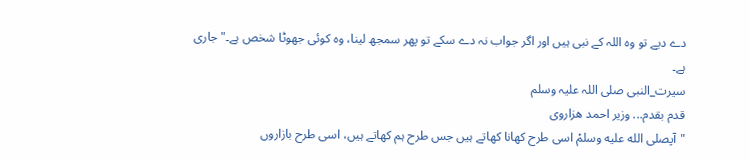دے دیے تو وہ اللہ کے نبی ہیں اور اگر جواب نہ دے سکے تو پھر سمجھ لینا، وہ کوئی جھوٹا شخص ہے۔"جاری ہے۔
سیرت_النبی صلی اللہ علیہ وسلم
قدم بقدم... وزیر احمد ھزاروی
"آپصلى الله عليه وسلمْ اسی طرح کھانا کھاتے ہیں جس طرح ہم کھاتے ہیں، اسی طرح بازاروں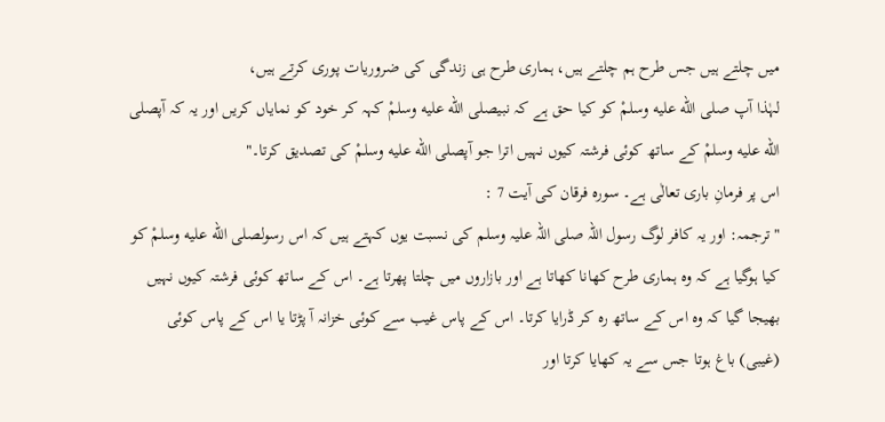میں چلتے ہیں جس طرح ہم چلتے ہیں، ہماری طرح ہی زندگی کی ضروریات پوری کرتے ہیں،
لہٰذا آپ صلى الله عليه وسلمْ کو کیا حق ہے کہ نبیصلى الله عليه وسلمْ کہہ کر خود کو نمایاں کریں اور یہ کہ آپصلى الله عليه وسلمْ کے ساتھ کوئی فرشتہ کیوں نہیں اترا جو آپصلى الله عليه وسلمْ کی تصدیق کرتا۔"
اس پر فرمانِ باری تعالٰی ہے۔ سورہ فرقان کی آیت 7 :
"ترجمہ: اور یہ کافر لوگ رسول اللہ صلی اللہ علیہ وسلم کی نسبت یوں کہتے ہیں کہ اس رسولصلى الله عليه وسلمْ کو کیا ہوگیا ہے کہ وہ ہماری طرح کھانا کھاتا ہے اور بازاروں میں چلتا پھرتا ہے۔ اس کے ساتھ کوئی فرشتہ کیوں نہیں بھیجا گیا کہ وہ اس کے ساتھ رہ کر ڈرایا کرتا۔ اس کے پاس غیب سے کوئی خزانہ آ پڑتا یا اس کے پاس کوئی (غیبی) باغ ہوتا جس سے یہ کھایا کرتا اور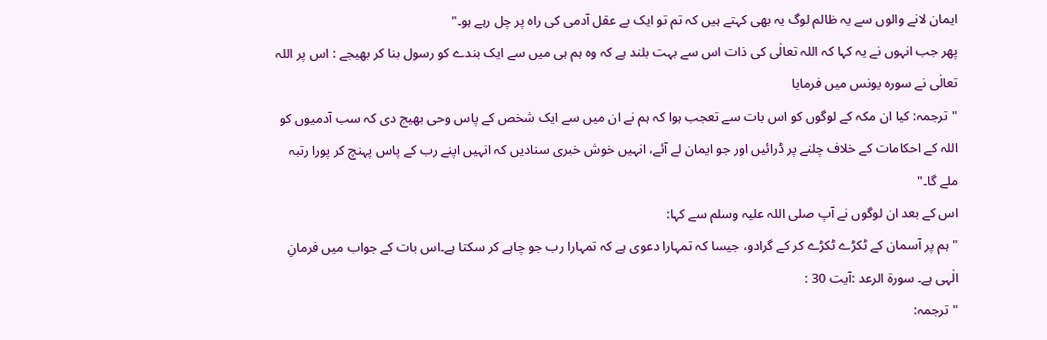ایمان لانے والوں سے یہ ظالم لوگ یہ بھی کہتے ہیں کہ تم تو ایک بے عقل آدمی کی راہ پر چل رہے ہو۔"
پھر جب انہوں نے یہ کہا کہ اللہ تعالٰی کی ذات اس سے بہت بلند ہے کہ وہ ہم ہی میں سے ایک بندے کو رسول بنا کر بھیجے : اس پر اللہ تعالٰی نے سورہ یونس میں فرمایا
"ترجمہ: کیا ان مکہ کے لوگوں کو اس بات سے تعجب ہوا کہ ہم نے ان میں سے ایک شخص کے پاس وحی بھیج دی کہ سب آدمیوں کو اللہ کے احکامات کے خلاف چلنے پر ڈرائیں اور جو ایمان لے آئے، انہیں خوش خبری سنادیں کہ انہیں اپنے رب کے پاس پہنچ کر پورا رتبہ ملے گا۔"
اس کے بعد ان لوگوں نے آپ صلی اللہ علیہ وسلم سے کہا:
"ہم پر آسمان کے ٹکڑے ٹکڑے کر کے گرادو، جیسا کہ تمہارا دعوی ہے کہ تمہارا رب جو چاہے کر سکتا ہے۔اس بات کے جواب میں فرمانِ الٰہی ہے۔ سورة الرعد :آیت 30 :
"ترجمہ: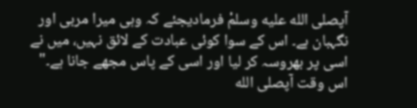آپصلى الله عليه وسلمْ فرمادیجئے کہ وہی میرا مربی اور نگہبان ہے۔ اس کے سوا کوئی عبادت کے لائق نہیں، میں نے اسی پر بھروسہ کر لیا اور اسی کے پاس مجھے جانا ہے۔"
اس وقت آپصلى الله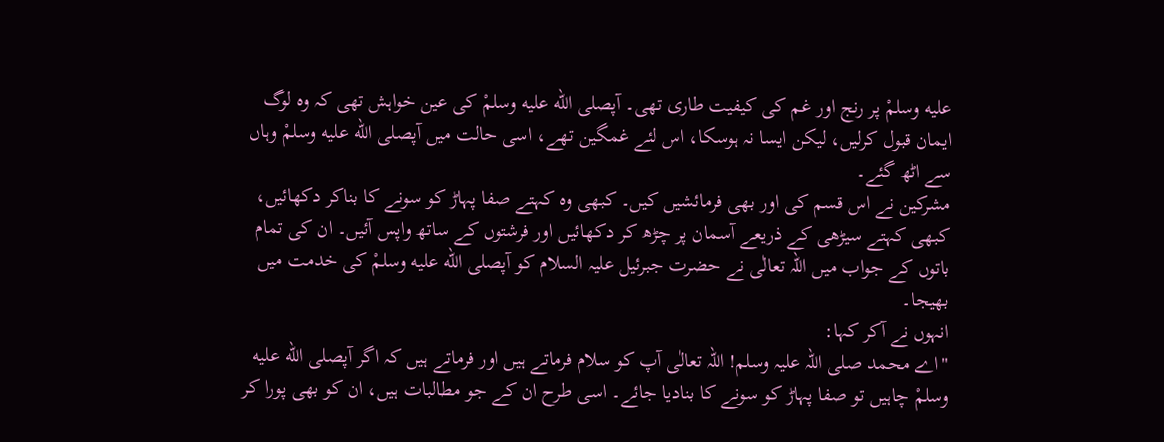عليه وسلمْ پر رنج اور غم کی کیفیت طاری تھی۔ آپصلى الله عليه وسلمْ کی عین خواہش تھی کہ وہ لوگ ایمان قبول کرلیں، لیکن ایسا نہ ہوسکا، اس لئے غمگین تھے، اسی حالت میں آپصلى الله عليه وسلمْ وہاں سے اٹھ گئے۔
مشرکین نے اس قسم کی اور بھی فرمائشیں کیں۔ کبھی وہ کہتے صفا پہاڑ کو سونے کا بناکر دکھائیں، کبھی کہتے سیڑھی کے ذریعے آسمان پر چڑھ کر دکھائیں اور فرشتوں کے ساتھ واپس آئیں۔ ان کی تمام باتوں کے جواب میں اللہ تعالٰی نے حضرت جبرئیل علیہ السلام کو آپصلى الله عليه وسلمْ کی خدمت میں بھیجا۔
انہوں نے آکر کہا:
"اے محمد صلی اللہ علیہ وسلم! اللہ تعالٰی آپ کو سلام فرماتے ہیں اور فرماتے ہیں کہ اگر آپصلى الله عليه وسلمْ چاہیں تو صفا پہاڑ کو سونے کا بنادیا جائے۔ اسی طرح ان کے جو مطالبات ہیں، ان کو بھی پورا کر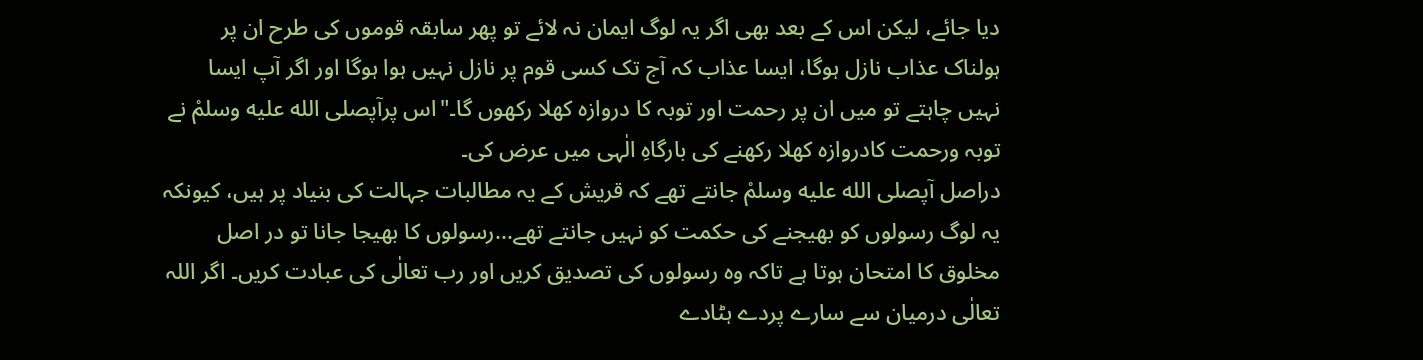دیا جائے، لیکن اس کے بعد بھی اگر یہ لوگ ایمان نہ لائے تو پھر سابقہ قوموں کی طرح ان پر ہولناک عذاب نازل ہوگا، ایسا عذاب کہ آج تک کسی قوم پر نازل نہیں ہوا ہوگا اور اگر آپ ایسا نہیں چاہتے تو میں ان پر رحمت اور توبہ کا دروازہ کھلا رکھوں گا۔"اس پرآپصلى الله عليه وسلمْ نے توبہ ورحمت کادروازہ کھلا رکھنے کی بارگاہِ الٰہی میں عرض کی۔
دراصل آپصلى الله عليه وسلمْ جانتے تھے کہ قریش کے یہ مطالبات جہالت کی بنیاد پر ہیں، کیونکہ یہ لوگ رسولوں کو بھیجنے کی حکمت کو نہیں جانتے تھے...رسولوں کا بھیجا جانا تو در اصل مخلوق کا امتحان ہوتا ہے تاکہ وہ رسولوں کی تصدیق کریں اور رب تعالٰی کی عبادت کریں۔ اگر اللہ تعالٰی درمیان سے سارے پردے ہٹادے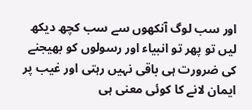اور سب لوگ آنکھوں سے سب کچھ دیکھ لیں تو پھر تو انبیاء اور رسولوں کو بھیجنے کی ضرورت ہی باقی نہیں رہتی اور غیب پر ایمان لانے کا کوئی معنی ہی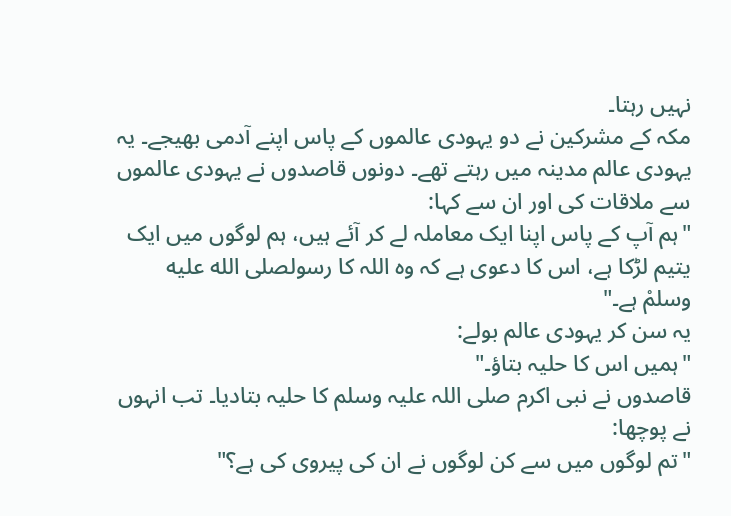نہیں رہتا۔
مکہ کے مشرکین نے دو یہودی عالموں کے پاس اپنے آدمی بھیجے۔ یہ یہودی عالم مدینہ میں رہتے تھے۔ دونوں قاصدوں نے یہودی عالموں سے ملاقات کی اور ان سے کہا:
"ہم آپ کے پاس اپنا ایک معاملہ لے کر آئے ہیں، ہم لوگوں میں ایک یتیم لڑکا ہے، اس کا دعوی ہے کہ وہ اللہ کا رسولصلى الله عليه وسلمْ ہے۔"
یہ سن کر یہودی عالم بولے:
"ہمیں اس کا حلیہ بتاؤ۔"
قاصدوں نے نبی اکرم صلی اللہ علیہ وسلم کا حلیہ بتادیا۔ تب انہوں نے پوچھا:
"تم لوگوں میں سے کن لوگوں نے ان کی پیروی کی ہے؟"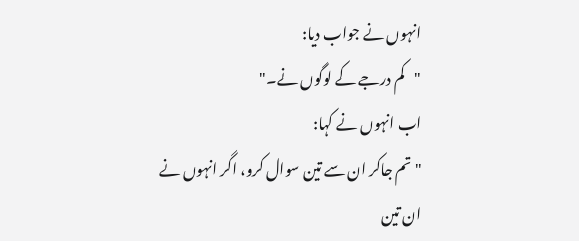انہوں نے جواب دیا:
"کم درجے کے لوگوں نے۔"
اب انہوں نے کہا:
"تم جاکر ان سے تین سوال کرو، اگر انہوں نے ان تین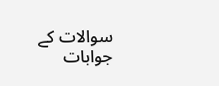سوالات کے جوابات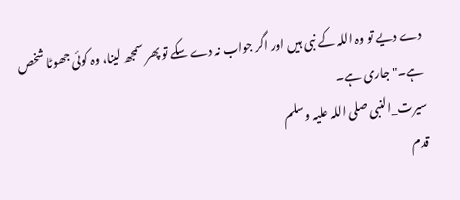دے دیے تو وہ اللہ کے نبی ہیں اور اگر جواب نہ دے سکے تو پھر سمجھ لینا، وہ کوئی جھوٹا شخص ہے۔"جاری ہے۔
سیرت_النبی صلی اللہ علیہ وسلم
قدم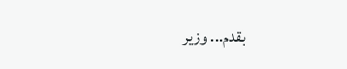بقدم... وزیر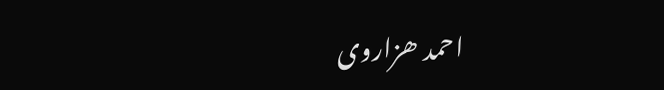احمد ھزاروی